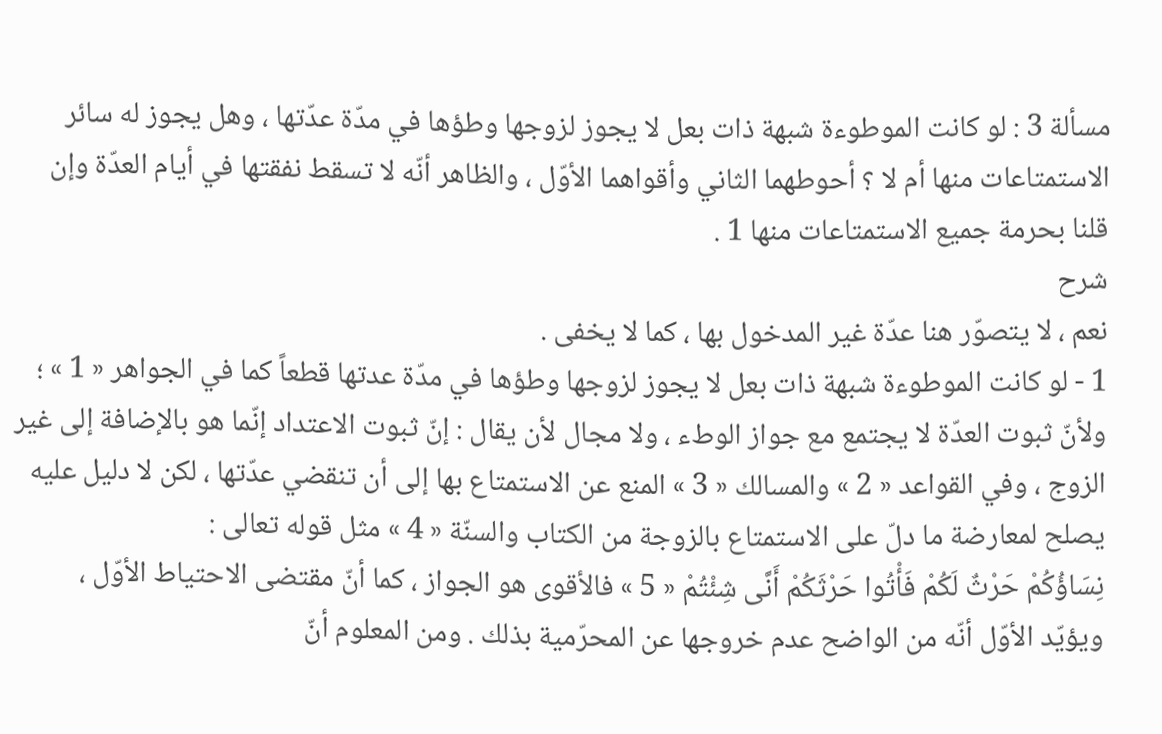مسألة 3 : لو كانت الموطوءة شبهة ذات بعل لا يجوز لزوجها وطؤها في مدّة عدّتها ، وهل يجوز له سائر الاستمتاعات منها أم لا ؟ أحوطهما الثاني وأقواهما الأوّل ، والظاهر أنّه لا تسقط نفقتها في أيام العدّة وإن قلنا بحرمة جميع الاستمتاعات منها 1 .
شرح
نعم ، لا يتصوّر هنا عدّة غير المدخول بها ، كما لا يخفى .
1 - لو كانت الموطوءة شبهة ذات بعل لا يجوز لزوجها وطؤها في مدّة عدتها قطعاً كما في الجواهر « 1 » ؛ ولأنّ ثبوت العدّة لا يجتمع مع جواز الوطء ، ولا مجال لأن يقال : إنّ ثبوت الاعتداد إنّما هو بالإضافة إلى غير الزوج ، وفي القواعد « 2 » والمسالك « 3 » المنع عن الاستمتاع بها إلى أن تنقضي عدّتها ، لكن لا دليل عليه يصلح لمعارضة ما دلّ على الاستمتاع بالزوجة من الكتاب والسنّة « 4 » مثل قوله تعالى :
نِسَاؤُكُمْ حَرْثٌ لَكُمْ فَأْتُوا حَرْثَكُمْ أَنَّى شِئْتُمْ « 5 » فالأقوى هو الجواز ، كما أنّ مقتضى الاحتياط الأوّل ، ويؤيّد الأوّل أنّه من الواضح عدم خروجها عن المحرّمية بذلك . ومن المعلوم أنّ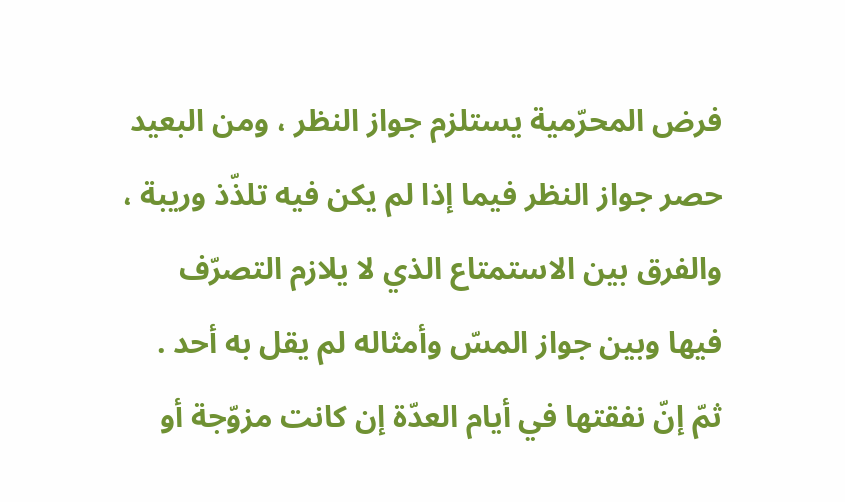فرض المحرّمية يستلزم جواز النظر ، ومن البعيد حصر جواز النظر فيما إذا لم يكن فيه تلذّذ وريبة ، والفرق بين الاستمتاع الذي لا يلازم التصرّف فيها وبين جواز المسّ وأمثاله لم يقل به أحد .
ثمّ إنّ نفقتها في أيام العدّة إن كانت مزوّجة أو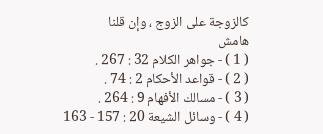كالزوجة على الزوج ، وإن قلنا
هامش
( 1 ) - جواهر الكلام 32 : 267 .
( 2 ) - قواعد الأحكام 2 : 74 .
( 3 ) - مسالك الأفهام 9 : 264 .
( 4 ) - وسائل الشيعة 20 : 157 - 163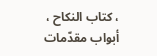، كتاب النكاح ، أبواب مقدّمات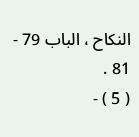النكاح ، الباب 79 - 81 .
( 5 ) -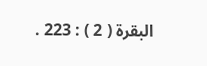البقرة ( 2 ) : 223 .